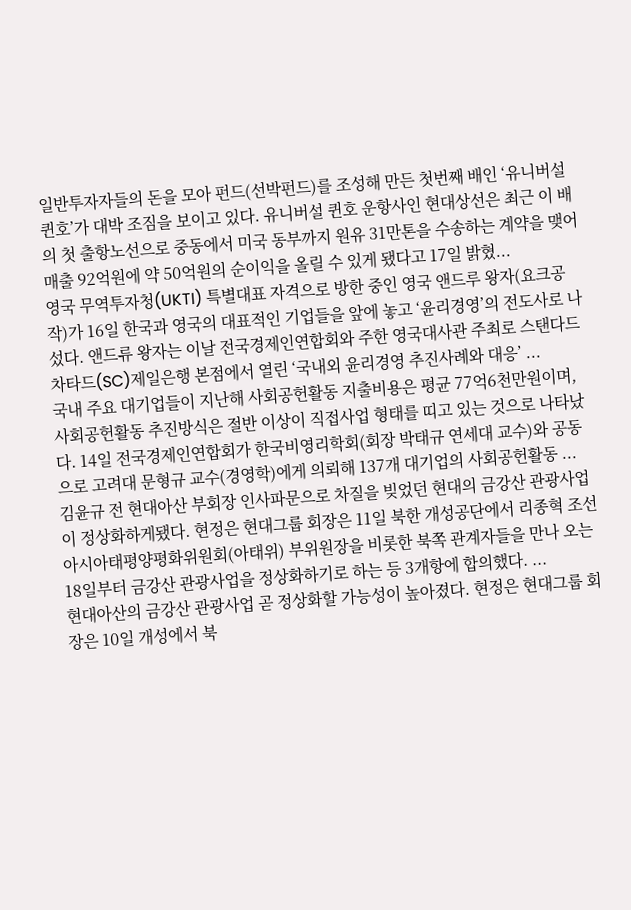일반투자자들의 돈을 모아 펀드(선박펀드)를 조성해 만든 첫번째 배인 ‘유니버설 퀸호’가 대박 조짐을 보이고 있다. 유니버설 퀸호 운항사인 현대상선은 최근 이 배의 첫 출항노선으로 중동에서 미국 동부까지 원유 31만톤을 수송하는 계약을 맺어 매출 92억원에 약 50억원의 순이익을 올릴 수 있게 됐다고 17일 밝혔...
영국 무역투자청(UKTI) 특별대표 자격으로 방한 중인 영국 앤드루 왕자(요크공작)가 16일 한국과 영국의 대표적인 기업들을 앞에 놓고 ‘윤리경영’의 전도사로 나섰다. 앤드류 왕자는 이날 전국경제인연합회와 주한 영국대사관 주최로 스탠다드차타드(SC)제일은행 본점에서 열린 ‘국내외 윤리경영 추진사례와 대응’ ...
국내 주요 대기업들이 지난해 사회공헌활동 지출비용은 평균 77억6천만원이며, 사회공헌활동 추진방식은 절반 이상이 직접사업 형태를 띠고 있는 것으로 나타났다. 14일 전국경제인연합회가 한국비영리학회(회장 박태규 연세대 교수)와 공동으로 고려대 문형규 교수(경영학)에게 의뢰해 137개 대기업의 사회공헌활동 ...
김윤규 전 현대아산 부회장 인사파문으로 차질을 빚었던 현대의 금강산 관광사업이 정상화하게됐다. 현정은 현대그룹 회장은 11일 북한 개성공단에서 리종혁 조선아시아태평양평화위원회(아태위) 부위원장을 비롯한 북쪽 관계자들을 만나 오는 18일부터 금강산 관광사업을 정상화하기로 하는 등 3개항에 합의했다. ...
현대아산의 금강산 관광사업 곧 정상화할 가능성이 높아졌다. 현정은 현대그룹 회장은 10일 개성에서 북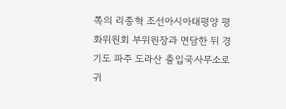쪽의 리종혁 조선아시아태평양 평화위원회 부위원장과 면담한 뒤 경기도 파주 도라산 출입국사무소로 귀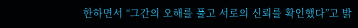한하면서 “그간의 오해를 풀고 서로의 신뢰를 확인했다”고 밝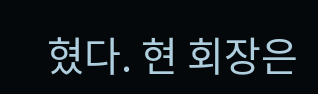혔다. 현 회장은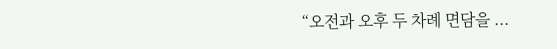“오전과 오후 두 차례 면담을 ...